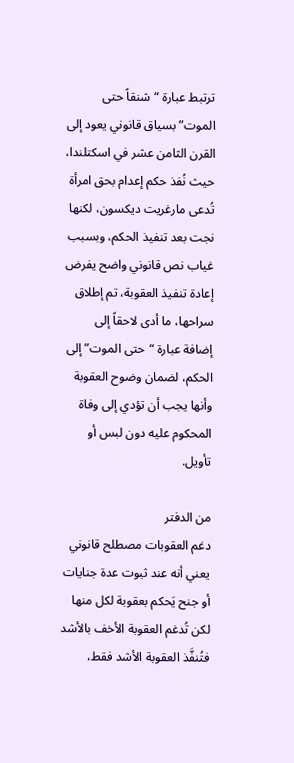ترتبط عبارة “شنقاً حتى الموت” بسياق قانوني يعود إلى القرن الثامن عشر في اسكتلندا، حيث نُفذ حكم إعدام بحق امرأة تُدعى مارغريت ديكسون، لكنها نجت بعد تنفيذ الحكم، وبسبب غياب نص قانوني واضح يفرض إعادة تنفيذ العقوبة، تم إطلاق سراحها، ما أدى لاحقاً إلى إضافة عبارة “حتى الموت” إلى الحكم، لضمان وضوح العقوبة وأنها يجب أن تؤدي إلى وفاة المحكوم عليه دون لبس أو تأويل.

من الدفتر
دغم العقوبات مصطلح قانوني يعني أنه عند ثبوت عدة جنايات أو جنح يَحكم بعقوبة لكل منها لكن تُدغم العقوبة الأخف بالأشد فتُنفَّذ العقوبة الأشد فقط،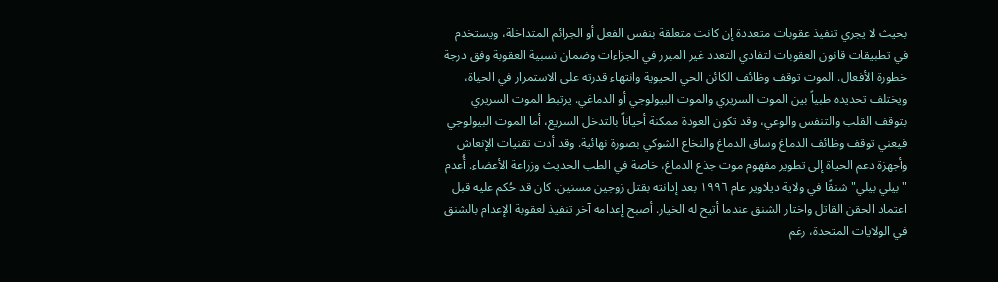بحيث لا يجري تنفيذ عقوبات متعددة إن كانت متعلقة بنفس الفعل أو الجرائم المتداخلة، ويستخدم في تطبيقات قانون العقوبات لتفادي التعدد غير المبرر في الجزاءات وضمان نسبية العقوبة وفق درجة خطورة الأفعال. الموت توقف وظائف الكائن الحي الحيوية وانتهاء قدرته على الاستمرار في الحياة، ويختلف تحديده طبياً بين الموت السريري والموت البيولوجي أو الدماغي. يرتبط الموت السريري بتوقف القلب والتنفس والوعي، وقد تكون العودة ممكنة أحياناً بالتدخل السريع، أما الموت البيولوجي فيعني توقف وظائف الدماغ وساق الدماغ والنخاع الشوكي بصورة نهائية. وقد أدت تقنيات الإنعاش وأجهزة دعم الحياة إلى تطوير مفهوم موت جذع الدماغ، خاصة في الطب الحديث وزراعة الأعضاء. أُعدم "بيلي بيلي" شنقًا في ولاية ديلاوير عام ١٩٩٦ بعد إدانته بقتل زوجين مسنين. كان قد حُكم عليه قبل اعتماد الحقن القاتل واختار الشنق عندما أتيح له الخيار. أصبح إعدامه آخر تنفيذ لعقوبة الإعدام بالشنق في الولايات المتحدة، رغم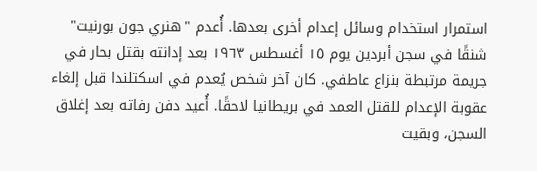استمرار استخدام وسائل إعدام أخرى بعدها. أُعدم "هنري جون بورنيت" شنقًا في سجن أبردين يوم ١٥ أغسطس ١٩٦٣ بعد إدانته بقتل بحار في جريمة مرتبطة بنزاع عاطفي. كان آخر شخص يُعدم في اسكتلندا قبل إلغاء عقوبة الإعدام للقتل العمد في بريطانيا لاحقًا. أُعيد دفن رفاته بعد إغلاق السجن، وبقيت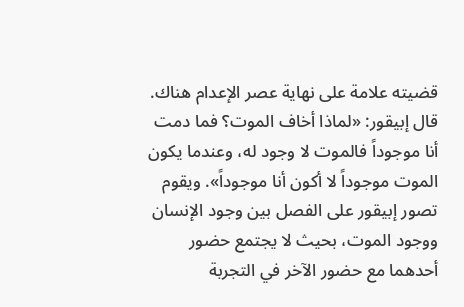قضيته علامة على نهاية عصر الإعدام هناك. قال إبيقور: «لماذا أخاف الموت؟ فما دمت أنا موجوداً فالموت لا وجود له، وعندما يكون الموت موجوداً لا أكون أنا موجوداً». ويقوم تصور إبيقور على الفصل بين وجود الإنسان ووجود الموت، بحيث لا يجتمع حضور أحدهما مع حضور الآخر في التجربة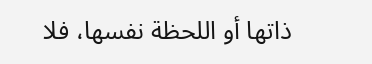ذاتها أو اللحظة نفسها، فلا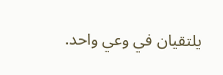يلتقيان في وعي واحد.